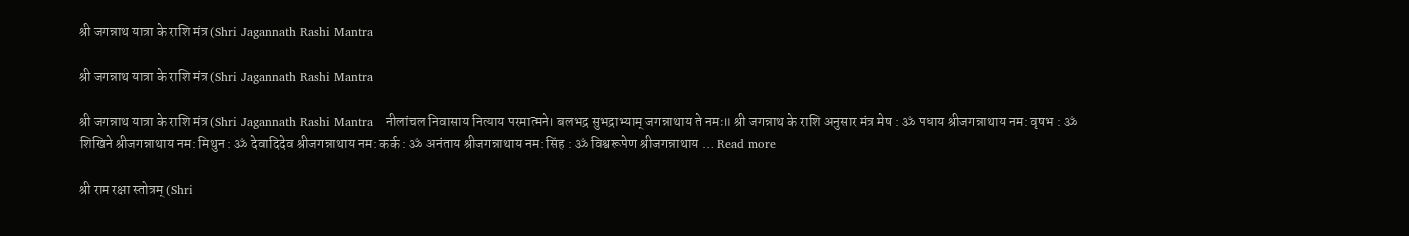श्री जगन्नाथ यात्रा के राशि मंत्र (Shri Jagannath Rashi Mantra

श्री जगन्नाथ यात्रा के राशि मंत्र (Shri Jagannath Rashi Mantra

श्री जगन्नाथ यात्रा के राशि मंत्र (Shri Jagannath Rashi Mantra   नीलांचल निवासाय नित्याय परमात्मने। बलभद्र सुभद्राभ्याम् जगन्नाथाय ते नमः॥ श्री जगन्नाथ के राशि अनुसार मंत्र मेष : ॐ पधाय श्रीजगन्नाथाय नम: वृषभ : ॐ शिखिने श्रीजगन्नाथाय नम: मिथुन : ॐ देवादिदेव श्रीजगन्नाथाय नम: कर्क : ॐ अनंताय श्रीजगन्नाथाय नम: सिंह : ॐ विश्वरूपेण श्रीजगन्नाथाय … Read more

श्री राम रक्षा स्तोत्रम् (Shri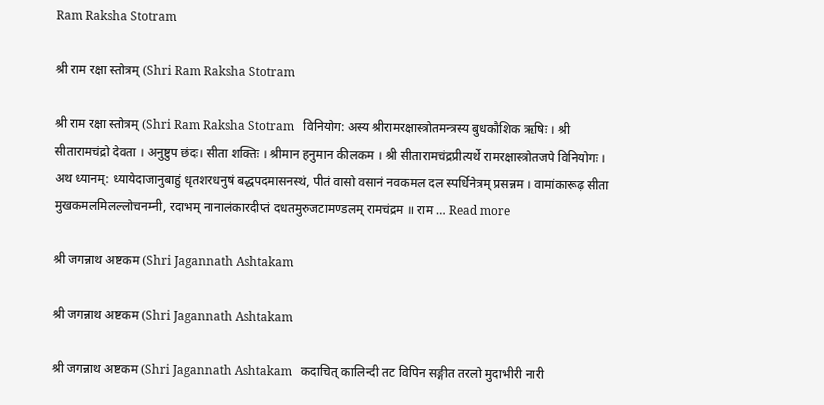Ram Raksha Stotram

श्री राम रक्षा स्तोत्रम् (Shri Ram Raksha Stotram

श्री राम रक्षा स्तोत्रम् (Shri Ram Raksha Stotram   विनियोग: अस्य श्रीरामरक्षास्त्रोतमन्त्रस्य बुधकौशिक ऋषिः । श्री सीतारामचंद्रो देवता । अनुष्टुप छंदः। सीता शक्तिः । श्रीमान हनुमान कीलकम । श्री सीतारामचंद्रप्रीत्यर्थे रामरक्षास्त्रोतजपे विनियोगः । अथ ध्यानम्‌: ध्यायेदाजानुबाहुं धृतशरधनुषं बद्धपदमासनस्थं, पीतं वासो वसानं नवकमल दल स्पर्धिनेत्रम् प्रसन्नम । वामांकारूढ़ सीता मुखकमलमिलल्लोचनम्नी, रदाभम् नानालंकारदीप्तं दधतमुरुजटामण्डलम् रामचंद्रम ॥ राम … Read more

श्री जगन्नाथ अष्टकम (Shri Jagannath Ashtakam

श्री जगन्नाथ अष्टकम (Shri Jagannath Ashtakam

श्री जगन्नाथ अष्टकम (Shri Jagannath Ashtakam   कदाचित् कालिन्दी तट विपिन सङ्गीत तरलो मुदाभीरी नारी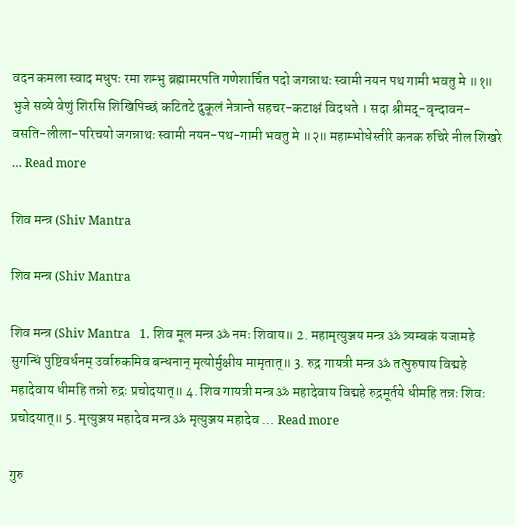वदन कमला स्वाद मधुपः रमा शम्भु ब्रह्मामरपति गणेशार्चित पदो जगन्नाथः स्वामी नयन पथ गामी भवतु मे ॥१॥ भुजे सव्ये वेणुं शिरसि शिखिपिच्छं कटितटे दुकूलं नेत्रान्ते सहचर-कटाक्षं विदधते । सदा श्रीमद्‍-वृन्दावन-वसति-लीला-परिचयो जगन्नाथः स्वामी नयन-पथ-गामी भवतु मे ॥२॥ महाम्भोधेस्तीरे कनक रुचिरे नील शिखरे … Read more

शिव मन्त्र (Shiv Mantra

शिव मन्त्र (Shiv Mantra

शिव मन्त्र (Shiv Mantra   1. शिव मूल मन्त्र ॐ नमः शिवाय॥ 2. महामृत्युञ्जय मन्त्र ॐ त्र्यम्बकं यजामहे सुगन्धिं पुष्टिवर्धनम् उर्वारुकमिव बन्धनान् मृत्योर्मुक्षीय मामृतात्॥ 3. रुद्र गायत्री मन्त्र ॐ तत्पुरुषाय विद्महे महादेवाय धीमहि तन्नो रुद्रः प्रचोदयात्॥ 4. शिव गायत्री मन्त्र ॐ महादेवाय विद्महे रुद्रमूर्तये धीमहि तन्नः शिवः प्रचोदयात्॥ 5. मृत्युञ्जय महादेव मन्त्र ॐ मृत्युञ्जय महादेव … Read more

गुरु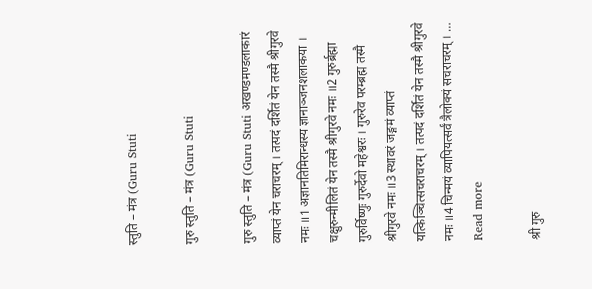स्तुति – मंत्र (Guru Stuti

गुरु स्तुति – मंत्र (Guru Stuti

गुरु स्तुति – मंत्र (Guru Stuti अखण्डमण्डलाकारं व्याप्तं येन चराचरम् । तत्पदं दर्शितं येन तस्मै श्रीगुरवे नमः ॥1 अज्ञानतिमिरान्धस्य ज्ञानाञ्जनशलाकया । चक्षुरुन्मीलितं येन तस्मै श्रीगुरवे नमः ॥2 गुरुर्ब्रह्मा गुरुर्विष्णुः गुरुर्देवो महेश्वरः । गुरुरेव परम्ब्रह्म तस्मै श्रीगुरवे नमः ॥3 स्थावरं जङ्गमं व्याप्तं यत्किञ्चित्सचराचरम् । तत्पदं दर्शितं येन तस्मै श्रीगुरवे नमः ॥4 चिन्मयं व्यापियत्सर्वं त्रैलोक्यं सचराचरम् । … Read more

श्री गुरु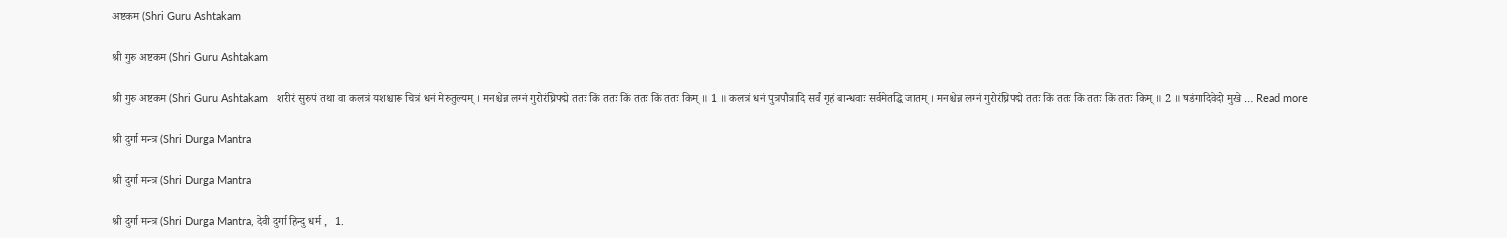अष्टकम (Shri Guru Ashtakam

श्री गुरु अष्टकम (Shri Guru Ashtakam

श्री गुरु अष्टकम (Shri Guru Ashtakam   शरीरं सुरुपं तथा वा कलत्रं यशश्चारू चित्रं धनं मेरुतुल्यम् । मनश्चेन्न लग्नं गुरोरंघ्रिपद्मे ततः किं ततः किं ततः किं ततः किम् ॥ 1 ॥ कलत्रं धनं पुत्रपौत्रादि सर्वं गृहं बान्धवाः सर्वमेतद्धि जातम् । मनश्चेन्न लग्नं गुरोरंघ्रिपद्मे ततः किं ततः किं ततः किं ततः किम् ॥ 2 ॥ षडंगादिवेदो मुखे … Read more

श्री दुर्गा मन्त्र (Shri Durga Mantra

श्री दुर्गा मन्त्र (Shri Durga Mantra

श्री दुर्गा मन्त्र (Shri Durga Mantra, देवी दुर्गा हिन्दु धर्म ,   1.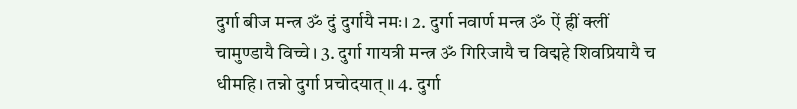दुर्गा बीज मन्त्र ॐ दुं दुर्गायै नमः। 2. दुर्गा नवार्ण मन्त्र ॐ ऐं ह्रीं क्लीं चामुण्डायै विच्चे। 3. दुर्गा गायत्री मन्त्र ॐ गिरिजायै च विद्महे शिवप्रियायै च धीमहि। तन्नो दुर्गा प्रचोदयात्॥ 4. दुर्गा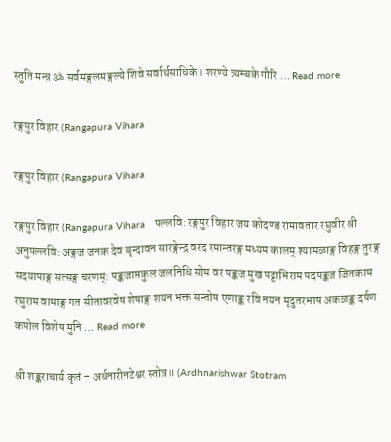स्तुति मन्त्र ॐ सर्वमङ्गलमङ्गल्ये शिवे सर्वार्थसाधिके। शरण्ये त्र्यम्बके गौरि … Read more

रङ्गपुर विहार (Rangapura Vihara

रङ्गपुर विहार (Rangapura Vihara

रङ्गपुर विहार (Rangapura Vihara   पल्लवि: रङ्गपुर विहार जय कोदण्ड रामावतार रघुवीर श्री अनुपल्लवि: अङ्गज जनक देव बृन्दावन सारङ्गेन्द्र वरद रमान्तरङ्ग मध्यम कालम् श्यामळाङ्ग विहङ्ग तुरङ्ग सदयापाङ्ग सत्सङ्ग चरणम्: पङ्कजाप्तकुल जलनिधि सोम वर पङ्कज मुख पट्टाभिराम पदपङ्कज जितकाम रघुराम वामाङ्ग गत सीतावरवेष शेषाङ्ग शयन भक्त सन्तोष एणाङ्क रवि नयन मृदुतरभाष अकळङ्क दर्पण कपोल विशेष मुनि … Read more

श्री शङ्कराचार्य कृतं – अर्धनारीनटेश्वर स्तोत्र॥ (Ardhnarishwar Stotram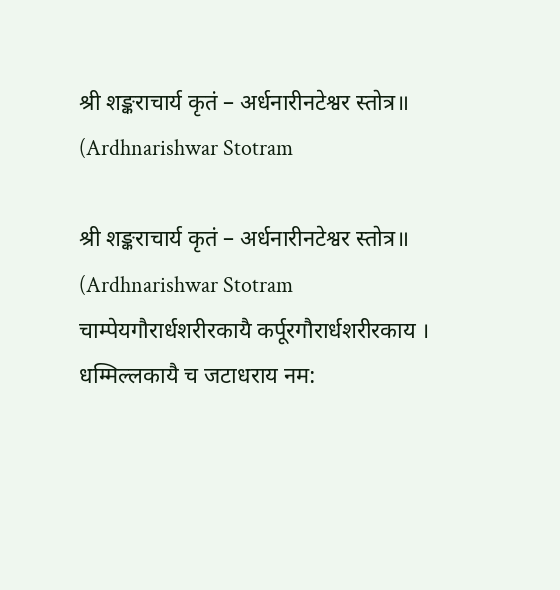श्री शङ्कराचार्य कृतं – अर्धनारीनटेश्वर स्तोत्र॥ (Ardhnarishwar Stotram

श्री शङ्कराचार्य कृतं – अर्धनारीनटेश्वर स्तोत्र॥ (Ardhnarishwar Stotram   चाम्पेयगौरार्धशरीरकायै कर्पूरगौरार्धशरीरकाय । धम्मिल्लकायै च जटाधराय नम: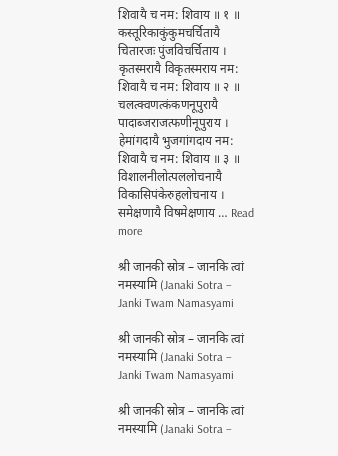शिवायै च नम: शिवाय ॥ १ ॥ कस्तूरिकाकुंकुमचर्चितायै चितारजः पुंजविचर्चिताय । कृतस्मरायै विकृतस्मराय नम: शिवायै च नम: शिवाय ॥ २ ॥ चलत्क्वणत्कंकणनूपुरायै पादाब्जराजत्फणीनूपुराय । हेमांगदायै भुजगांगदाय नम: शिवायै च नम: शिवाय ॥ ३ ॥ विशालनीलोत्पललोचनायै विकासिपंकेरुहलोचनाय । समेक्षणायै विषमेक्षणाय … Read more

श्री जानकी स्रोत्र – जानकि त्वां नमस्यामि (Janaki Sotra – Janki Twam Namasyami

श्री जानकी स्रोत्र – जानकि त्वां नमस्यामि (Janaki Sotra – Janki Twam Namasyami

श्री जानकी स्रोत्र – जानकि त्वां नमस्यामि (Janaki Sotra –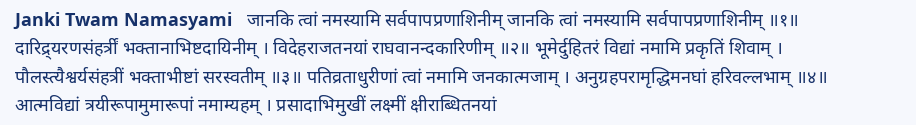Janki Twam Namasyami   जानकि त्वां नमस्यामि सर्वपापप्रणाशिनीम् जानकि त्वां नमस्यामि सर्वपापप्रणाशिनीम् ॥१॥ दारिद्र्यरणसंहर्त्रीं भक्तानाभिष्टदायिनीम् । विदेहराजतनयां राघवानन्दकारिणीम् ॥२॥ भूमेर्दुहितरं विद्यां नमामि प्रकृतिं शिवाम् । पौलस्त्यैश्वर्यसंहत्रीं भक्ताभीष्टां सरस्वतीम् ॥३॥ पतिव्रताधुरीणां त्वां नमामि जनकात्मजाम् । अनुग्रहपरामृद्धिमनघां हरिवल्लभाम् ॥४॥ आत्मविद्यां त्रयीरूपामुमारूपां नमाम्यहम् । प्रसादाभिमुखीं लक्ष्मीं क्षीराब्धितनयां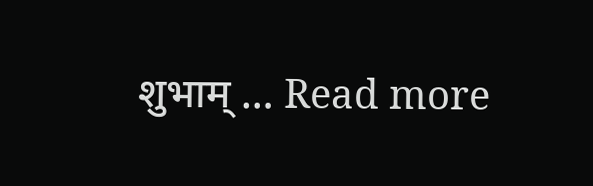शुभाम् … Read more